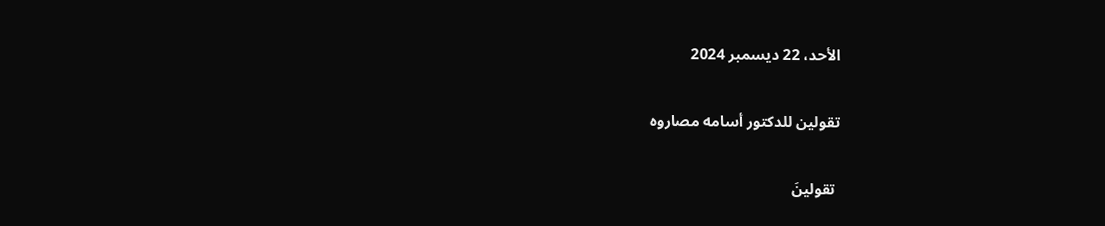الأحد، 22 ديسمبر 2024

تقولين للدكتور أسامه مصاروه

 تقولينَ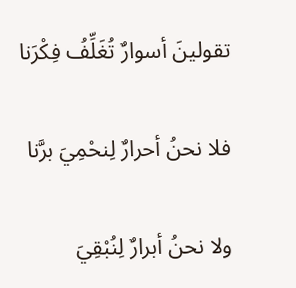تقولينَ أسوارٌ تُغَلِّفُ فِكْرَنا

فلا نحنُ أحرارٌ لِنحْمِيَ برَّنا

ولا نحنُ أبرارٌ لِنُبْقِيَ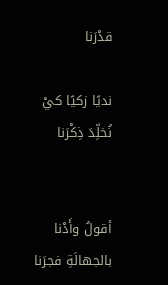قدْرَنا

نديًا زكيًا كيْ نُخلِّدَ ذِكْرَنا


أقولُ وأَدْنا بالجهالَةِ فجرَنا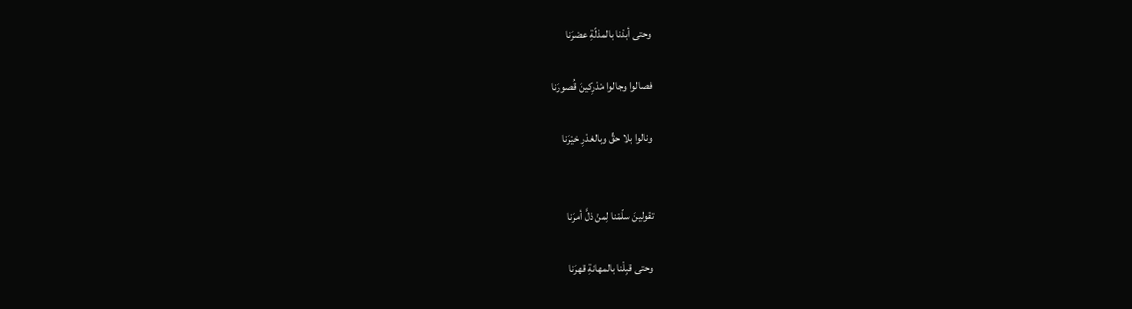وحتى أبدْنا بالمذلّةِ عصْرَنا

فصالوا وجالوا مْدْرِكينَ قُصورَنا

ونالوا بلا حقٍّ وبالغدْرِ خيْرَنا


تقولينَ سلّمْنا لِمنْ ذلَّ أمرَنا

وحتى قبِلْنا بالمهانةِ قهرَنا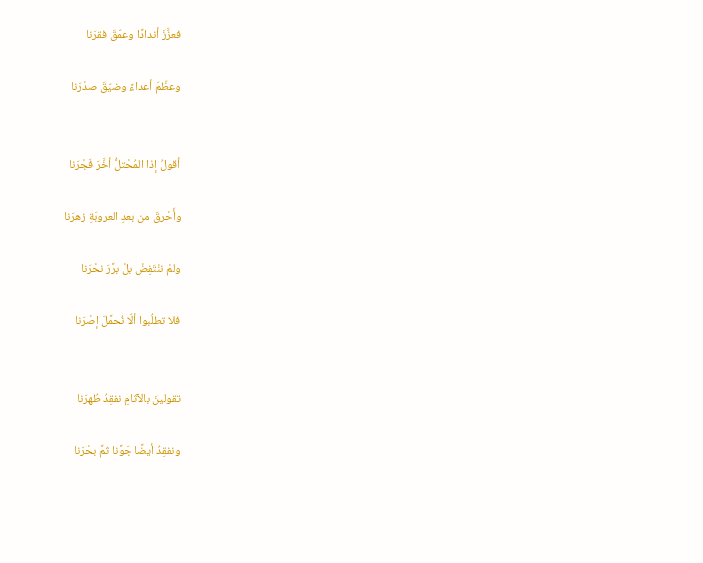فعزَّزَ أندادًا وعمّقَ فقرَنا

وعظّمَ أعداءً وضيّقَ صدْرَنا


أقولُ إذا المُحْتلُّ أخَّرَ فَجْرَنا

وأَحْرقَ من بعدِ العروبَةِ زهرَنا

ولمْ ننْتَفِضْ بلْ برَّرَ نحْرَنا

فلا تطلُبوا ألّا نُحمَّلَ إصْرَنا


تقولينَ بالآثامِ نفقِدُ طُهرَنا

ونفقِدُ أيضًا جَوَّنا ثمَّ بحْرَنا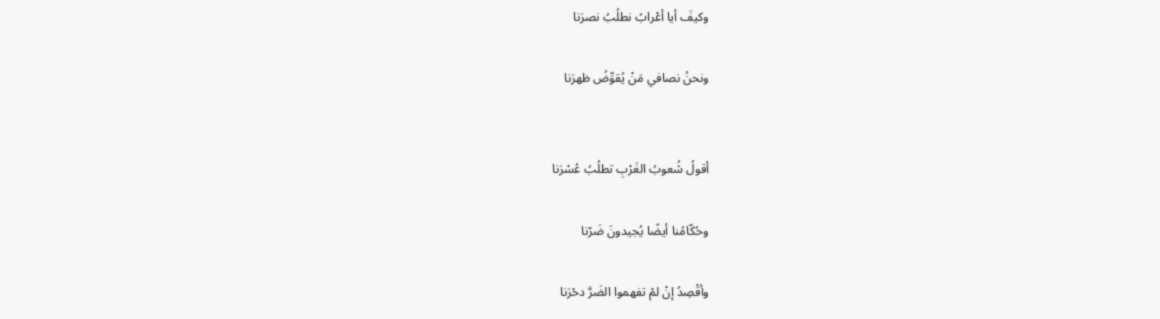وكيفَ أيا أعْرابُ نطلُبُ نصرَنا

ونحنُ نصافي مَنْ يُقوِّضُ ظهرَنا


أقولُ شُعوبُ الغَرْبِ تطلُبُ عُسْرَنا

وحُكّامُنا أيضًا يُجيدونَ ضَرّنا

وأقْصِدُ إنْ لمْ تفهموا الضَرَّ دحْرَنا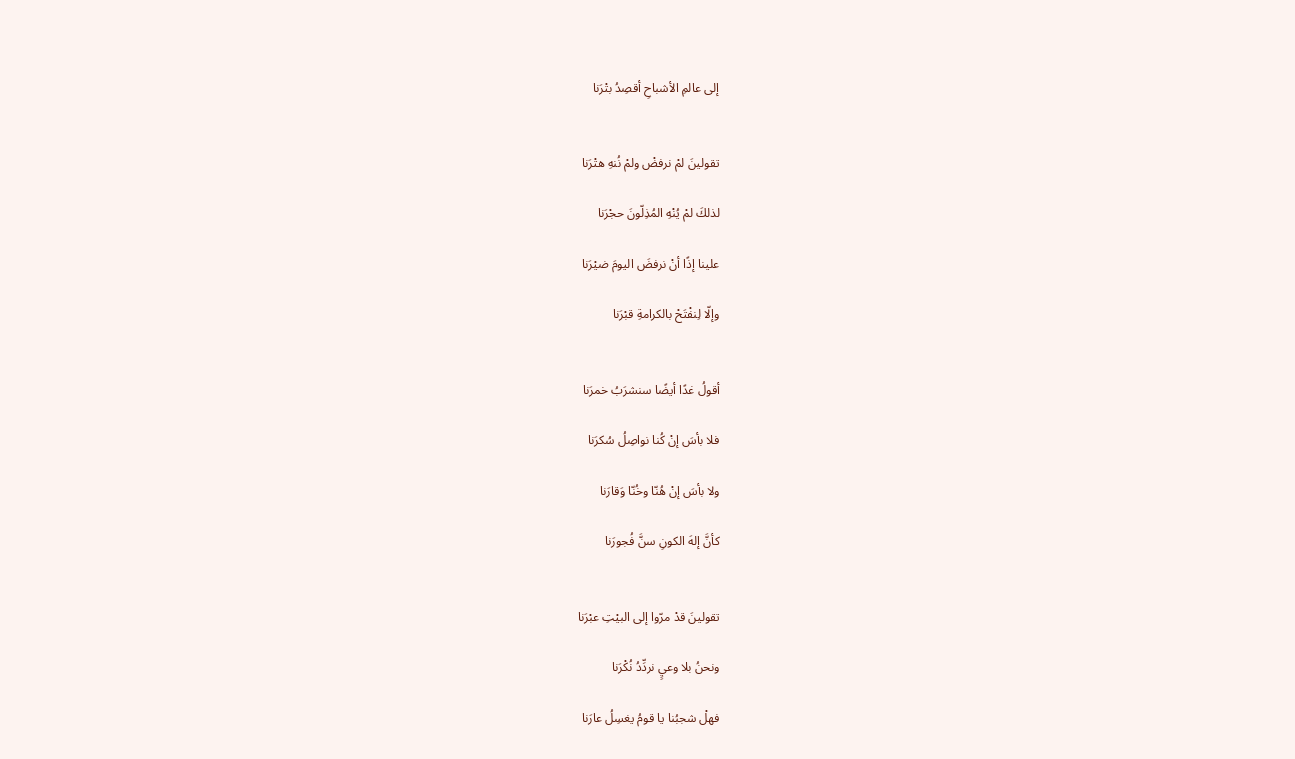إلى عالمِ الأشباحِ أقصِدُ بتْرَنا


تقولينَ لمْ نرفضْ ولمْ نُنهِ هتْرَنا

لذلكَ لمْ يُنْهِ المُذِلّونَ حجْرَنا

علينا إذًا أنْ نرفضَ اليومَ ضيْرَنا

وإلّا لِنفْتَحْ بالكرامةِ قبْرَنا


أقولُ غدًا أيضًا سنشرَبُ خمرَنا

فلا بأسَ إنْ كُنا نواصِلُ سُكرَنا

ولا بأسَ إنْ هُنّا وخُنّا وَقارَنا

كأنَّ إلهَ الكونِ سنَّ فُجورَنا


تقولينَ قدْ مرّوا إلى البيْتِ عبْرَنا

ونحنُ بلا وعيٍ نردِّدُ نُكْرَنا

فهلْ شجبُنا يا قومُ يغسِلُ عارَنا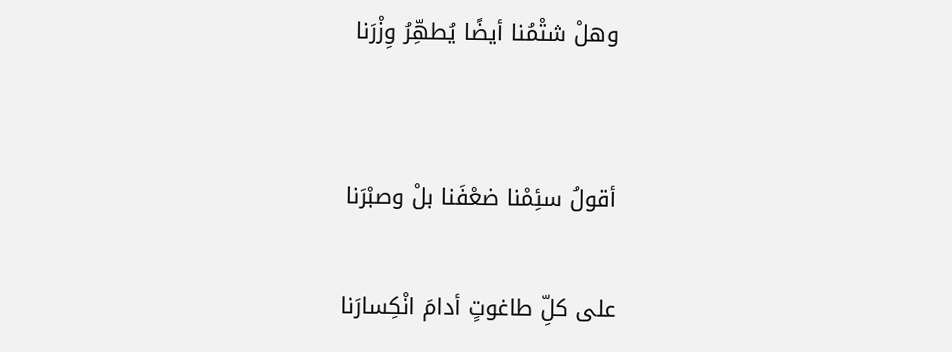وهلْ شتْمُنا أيضًا يُطهِّرُ وِزْرَنا


أقولُ سئِمْنا ضعْفَنا بلْ وصبْرَنا

على كلِّ طاغوتٍ أدامَ انْكِسارَنا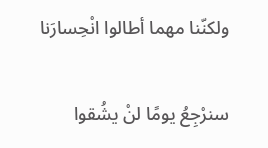ولكنّنا مهما أطالوا انْحِسارَنا

سنرْجِعُ يومًا لنْ يشُقوا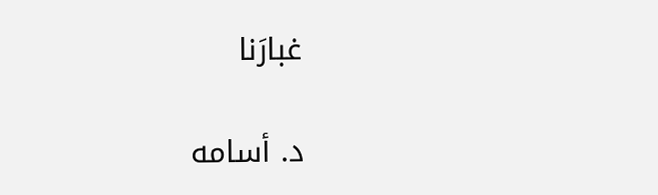غبارَنا

د. أسامه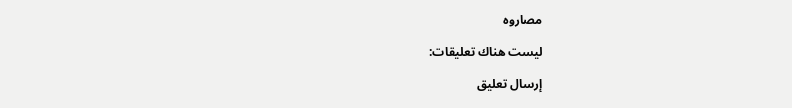مصاروه

ليست هناك تعليقات:

إرسال تعليق